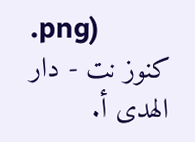.png)
كنوز نت - دار الهدى أ.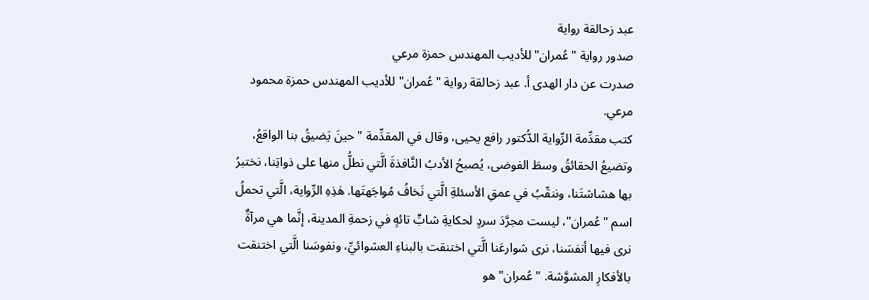عبد زحالقة رواية
صدور رواية "عُمران" للأديب المهندس حمزة مرعي
صدرت عن دار الهدى أ. عبد زحالقة رواية "عُمران" للأديب المهندس حمزة محمود مرعي.
كتب مقدِّمة الرِّواية الدُّكتور رافع يحيى، وقال في المقدِّمة " حينَ يَضيقُ بنا الواقعُ، وتضيعُ الحقائقُ وسطَ الفوضى، يُصبحُ الأدبُ النَّافذةَ الَّتي نطلُّ منها على ذواتِنا، نختبرُ بها هشاشتَنا، وننقّبُ في عمقِ الأسئلةِ الَّتي نَخافُ مُواجَهتَها. هٰذِهِ الرِّواية، الَّتي تحملُ اسم "عُمران"، ليست مجرَّدَ سردٍ لحكايةِ شابٍّ تائهٍ في زحمةِ المدينة، إنَّما هي مرآةٌ نرى فيها أنفسَنا، نرى شوارعَنا الَّتي اختنقت بالبناءِ العشوائيِّ، ونفوسَنا الَّتي اختنقت بالأفكارِ المشوَّشة. "عُمران" هو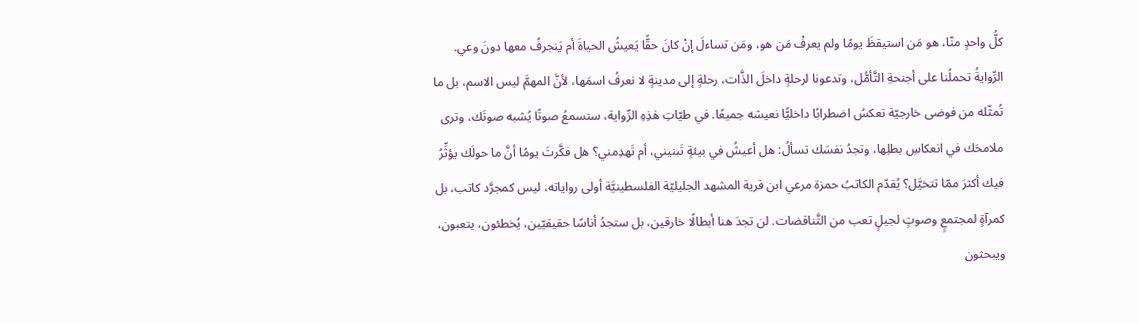كلُّ واحدٍ منّا، هو مَن استيقظَ يومًا ولم يعرفْ مَن هو، ومَن تساءلَ إنْ كانَ حقًّا يَعيشُ الحياةَ أم يَنجرفُ معها دونَ وعي. الرِّوايةُ تحملُنا على أجنحةِ التَّأمُّل، وتدعونا لرحلةٍ داخلَ الذَّات، رحلةٍ إلى مدينةٍ لا نعرفُ اسمَها، لأنَّ المهمَّ ليس الاسم، بل ما تُمثّله من فوضى خارجيّة تعكسُ اضطرابًا داخليًّا نعيشه جميعًا. في طيّاتِ هٰذِهِ الرِّواية، ستسمعُ صوتًا يُشبه صوتَك، وترى ملامحَك في انعكاسِ بطلِها، وتجدُ نفسَك تسألُ: هل أعيشُ في بيئةٍ تَبنيني، أم تَهدِمني؟ هل فكَّرتَ يومًا أنَّ ما حولَك يؤثِّرُ فيك أكثرَ ممّا تتخيَّل؟ يُقدّم الكاتبُ حمزة مرعي ابن قرية المشهد الجليليّة الفلسطينيَّة أولى رواياته، ليس كمجرَّد كاتب، بل كمرآةٍ لمجتمعٍ وصوتٍ لجيلٍ تعب من التَّناقضات. لن تجدَ هنا أبطالًا خارقين، بل ستجدُ أناسًا حقيقيّين، يُخطئون، يتعبون، ويبحثون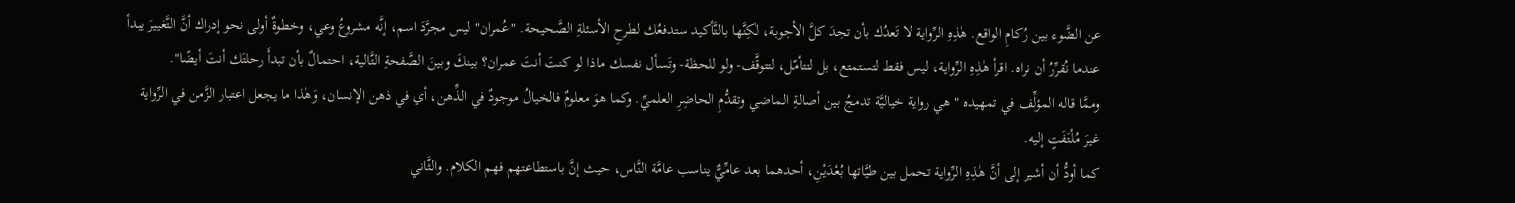عن الضَّوء بين رُكامِ الواقع. هٰذِهِ الرِّواية لا تَعدُك بأن تجدَ كلَّ الأجوبة، لٰكِنَّها بالتَّأكيد ستدفعُك لطرحِ الأسئلةِ الصَّحيحة. "عُمران" ليس مجرَّدَ اسم، إنَّه مشروعُ وعي، وخطوةٌ أولى نحو إدراك أنَّ التَّغييرَ يبدأ عندما نُقرِّرُ أن نراه. اقرأ هٰذِهِ الرِّواية، ليس فقط لتستمتع، بل لتتأمّل، لتتوقَّف- ولو للحظة- وتَسأل نفسك ماذا لو كنتَ أنتَ عمران؟ بينكَ وبينَ الصَّفحةِ التَّالية، احتمالٌ بأن تبدأَ رحلتَك أنتَ أيضًا".
وممَّا قاله المؤلِّف في تمهيده " هي رواية خياليَّة تدمجُ بين أصالةِ الـماضي وتقدُّمِ الحاضِرِ العلميِّ. وكما هوَ معلومٌ فالخيالُ موجودٌ في الذِّهن، أي في ذهن الإنسان، وَهٰذا ما يجعل اعتبار الزَّمن في الرِّواية غيرَ مُلْتَفَتٍ إليه.
كما أودُّ أن أشير إلى أنَّ هٰذِهِ الرِّواية تحمل بين طيَّاتها بُعْدَيْنِ، أحدهما بعد عامِّيٌّ يناسب عامَّة النَّاس، حيث إنَّ باستطاعتهم فهم الكلام. والثَّاني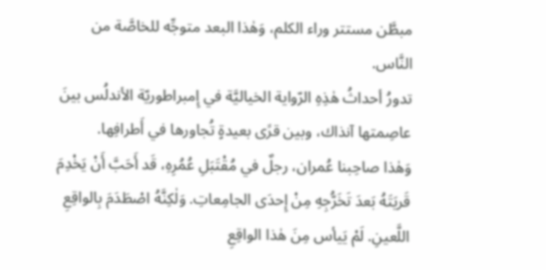مبطَّن مستتر وراء الكلم، وَهٰذا البعد متوجِّه للخاصَّة من النَّاس.
تدورُ أحداثُ هٰذِهِ الرّواية الخياليَّة في إِمبراطوريّة الأندلُس بينَ عاصِمتها آنذاك، وبين قرًى بعيدةٍ تُجاورها في أَطرافِها.
وَهٰذا صاحِبنا عُمران، رجلٌ في مُقْتَبَلِ عُمُرِهِ، قَد أَحَبَّ أَنْ يَخْدِمَ قَريَتَهُ بَعدَ تَخَرُّجِهِ مِنْ إِحدَى الجامِعاتِ. وَلٰكِنَّهُ اصْطَدَمَ بِالواقِعِ اللَّعينِ. لَمْ يَيأس مِنَ هٰذا الواقِعِ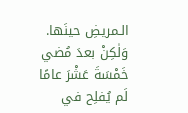الـمريضِ حينَها. وَلٰكِنْ بعدَ مُضي خَمْسَةَ عَشْرَ عامًا لَم يُفلِح في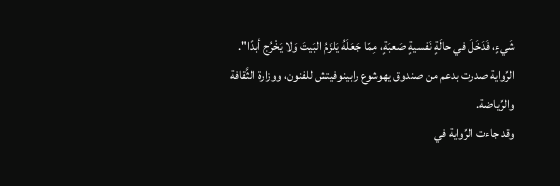شَيءٍ، فَدَخَلَ في حالَةٍ نَفسيةٍ صَعبَةٍ، مِمّا جَعَلَهُ يَلزَمُ البَيتَ وَلا يَخْرُج أبدًا".
الرِّواية صدرت بدعم من صندوق يهوشوع رابينوفيتش للفنون، ووزارة الثَّقافة والرِّياضة.
وقد جاءت الرِّواية في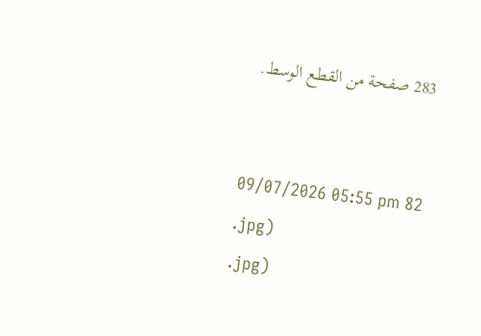283 صفحة من القطع الوسط.


09/07/2026 05:55 pm 82
.jpg)
.jpg)